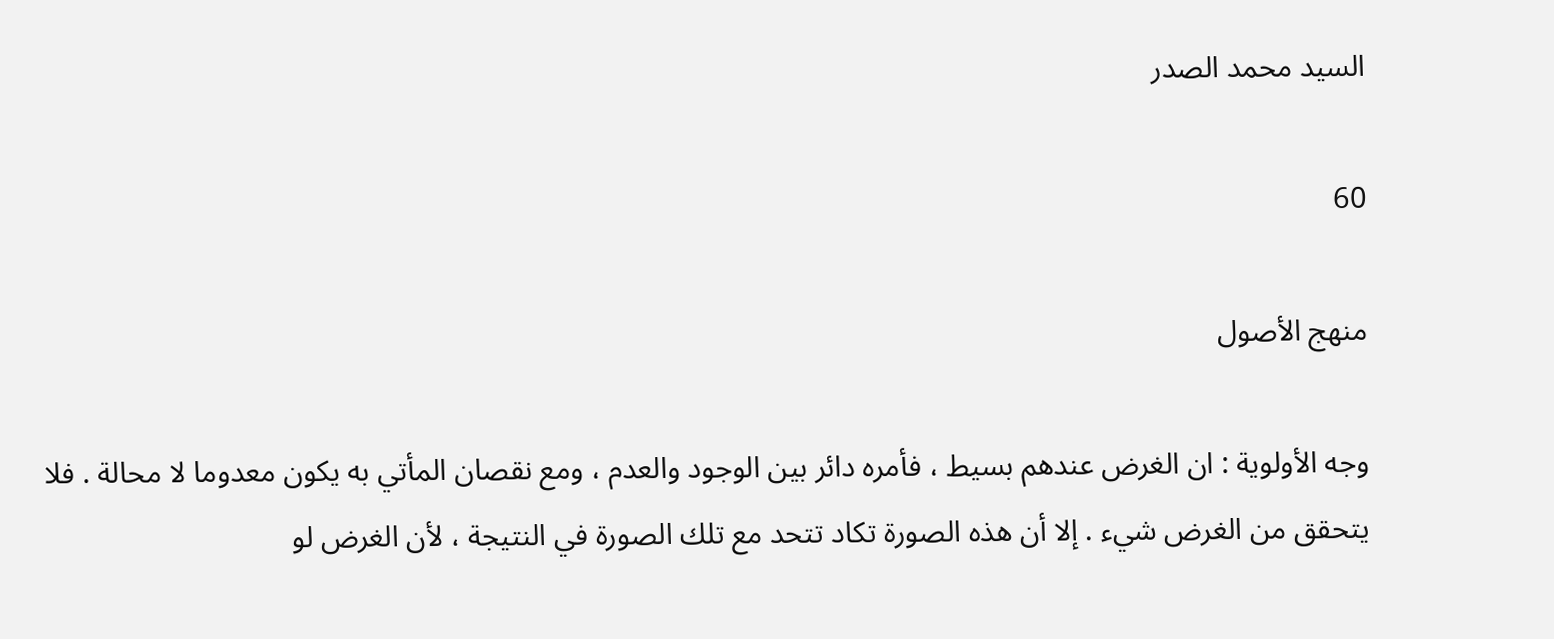السيد محمد الصدر

60

منهج الأصول

وجه الأولوية : ان الغرض عندهم بسيط ، فأمره دائر بين الوجود والعدم ، ومع نقصان المأتي به يكون معدوما لا محالة . فلا يتحقق من الغرض شيء . إلا أن هذه الصورة تكاد تتحد مع تلك الصورة في النتيجة ، لأن الغرض لو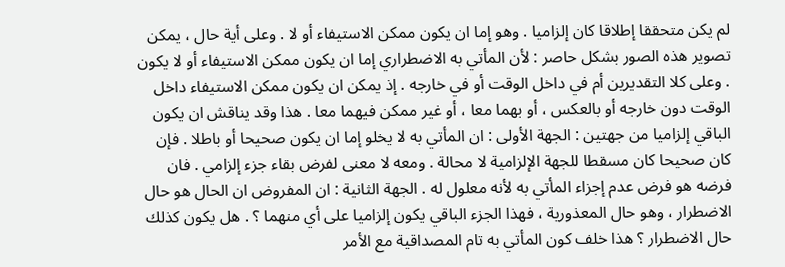لم يكن متحققا إطلاقا كان إلزاميا . وهو إما ان يكون ممكن الاستيفاء أو لا . وعلى أية حال ، يمكن تصوير هذه الصور بشكل حاصر : لأن المأتي به الاضطراري إما ان يكون ممكن الاستيفاء أو لا يكون . وعلى كلا التقديرين أم في داخل الوقت أو في خارجه . إذ يمكن ان يكون ممكن الاستيفاء داخل الوقت دون خارجه أو بالعكس ، أو بهما معا ، أو غير ممكن فيهما معا . هذا وقد يناقش ان يكون الباقي إلزاميا من جهتين : الجهة الأولى : ان المأتي به لا يخلو إما ان يكون صحيحا أو باطلا . فإن كان صحيحا كان مسقطا للجهة الإلزامية لا محالة . ومعه لا معنى لفرض بقاء جزء إلزامي . فان فرضه هو فرض عدم إجزاء المأتي به لأنه معلول له . الجهة الثانية : ان المفروض ان الحال هو حال الاضطرار ، وهو حال المعذورية ، فهذا الجزء الباقي يكون إلزاميا على أي منهما ؟ . هل يكون كذلك حال الاضطرار ؟ هذا خلف كون المأتي به تام المصداقية مع الأمر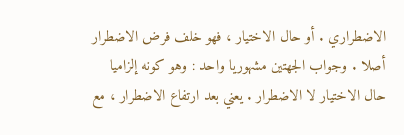الاضطراري . أو حال الاختيار ، فهو خلف فرض الاضطرار أصلا . وجواب الجهتين مشهوريا واحد : وهو كونه إلزاميا حال الاختيار لا الاضطرار . يعني بعد ارتفاع الاضطرار ، مع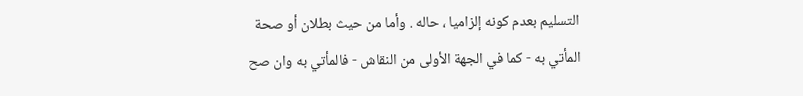التسليم بعدم كونه إلزاميا ، حاله . وأما من حيث بطلان أو صحة المأتي به - كما في الجهة الأولى من النقاش - فالمأتي به وان صح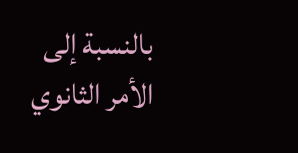بالنسبة إلى الأمر الثانوي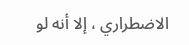الاضطراري ، إلا أنه لو